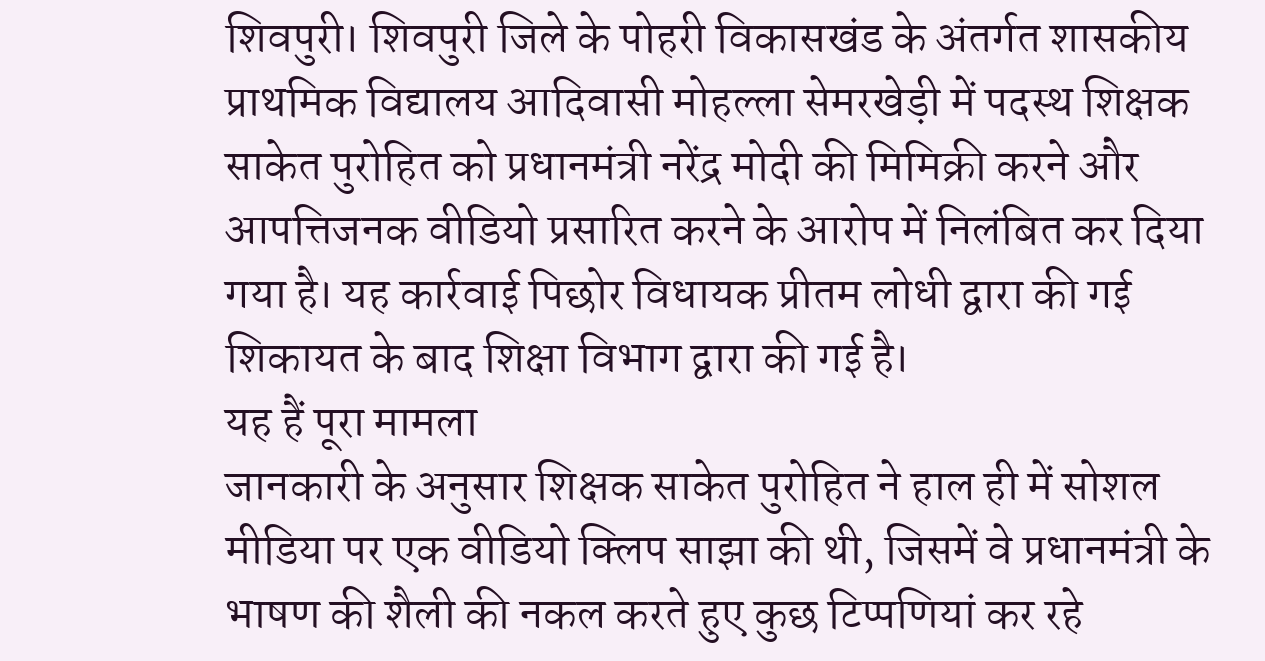शिवपुरी। शिवपुरी जिले के पोहरी विकासखंड के अंतर्गत शासकीय प्राथमिक विद्यालय आदिवासी मोहल्ला सेमरखेड़ी में पदस्थ शिक्षक साकेत पुरोहित को प्रधानमंत्री नरेंद्र मोदी की मिमिक्री करने और आपत्तिजनक वीडियो प्रसारित करने के आरोप में निलंबित कर दिया गया है। यह कार्रवाई पिछोर विधायक प्रीतम लोधी द्वारा की गई शिकायत के बाद शिक्षा विभाग द्वारा की गई है।
यह हैं पूरा मामला
जानकारी के अनुसार शिक्षक साकेत पुरोहित ने हाल ही में सोशल मीडिया पर एक वीडियो क्लिप साझा की थी, जिसमें वे प्रधानमंत्री के भाषण की शैली की नकल करते हुए कुछ टिप्पणियां कर रहे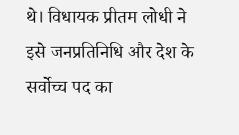थे। विधायक प्रीतम लोधी ने इसे जनप्रतिनिधि और देश के सर्वोच्च पद का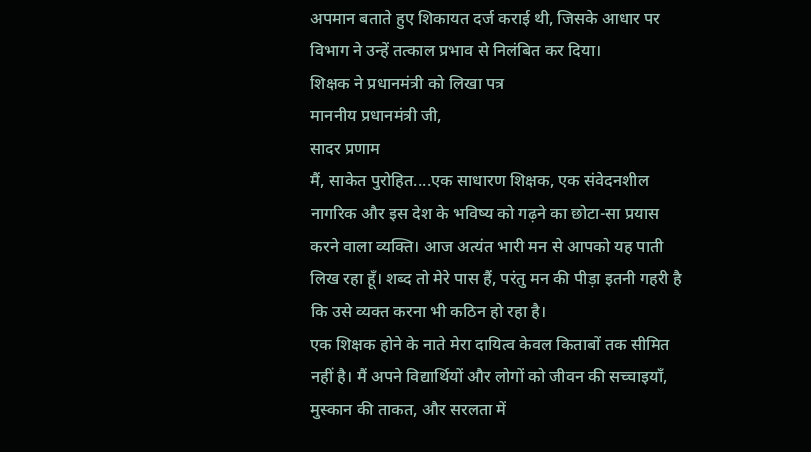अपमान बताते हुए शिकायत दर्ज कराई थी, जिसके आधार पर विभाग ने उन्हें तत्काल प्रभाव से निलंबित कर दिया।
शिक्षक ने प्रधानमंत्री को लिखा पत्र
माननीय प्रधानमंत्री जी,
सादर प्रणाम
मैं, साकेत पुरोहित....एक साधारण शिक्षक, एक संवेदनशील नागरिक और इस देश के भविष्य को गढ़ने का छोटा-सा प्रयास करने वाला व्यक्ति। आज अत्यंत भारी मन से आपको यह पाती लिख रहा हूँ। शब्द तो मेरे पास हैं, परंतु मन की पीड़ा इतनी गहरी है कि उसे व्यक्त करना भी कठिन हो रहा है।
एक शिक्षक होने के नाते मेरा दायित्व केवल किताबों तक सीमित नहीं है। मैं अपने विद्यार्थियों और लोगों को जीवन की सच्चाइयाँ, मुस्कान की ताकत, और सरलता में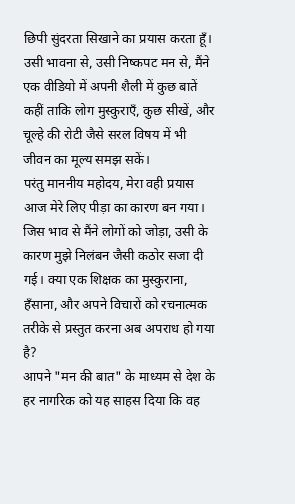छिपी सुंदरता सिखाने का प्रयास करता हूँ। उसी भावना से, उसी निष्कपट मन से, मैंने एक वीडियो में अपनी शैली में कुछ बातें कहीं ताकि लोग मुस्कुराएँ, कुछ सीखें, और चूल्हे की रोटी जैसे सरल विषय में भी जीवन का मूल्य समझ सकें।
परंतु माननीय महोदय, मेरा वही प्रयास आज मेरे लिए पीड़ा का कारण बन गया। जिस भाव से मैंने लोगों को जोड़ा, उसी के कारण मुझे निलंबन जैसी कठोर सजा दी गई। क्या एक शिक्षक का मुस्कुराना, हँसाना, और अपने विचारों को रचनात्मक तरीके से प्रस्तुत करना अब अपराध हो गया है?
आपने "मन की बात" के माध्यम से देश के हर नागरिक को यह साहस दिया कि वह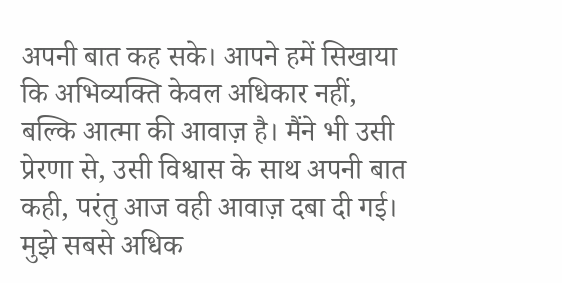अपनी बात कह सके। आपने हमें सिखाया कि अभिव्यक्ति केवल अधिकार नहीं, बल्कि आत्मा की आवाज़ है। मैंने भी उसी प्रेरणा से, उसी विश्वास के साथ अपनी बात कही, परंतु आज वही आवाज़ दबा दी गई।
मुझे सबसे अधिक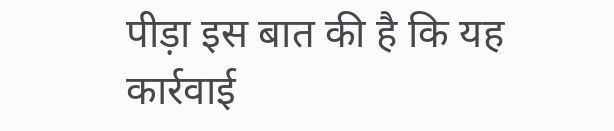पीड़ा इस बात की है कि यह कार्रवाई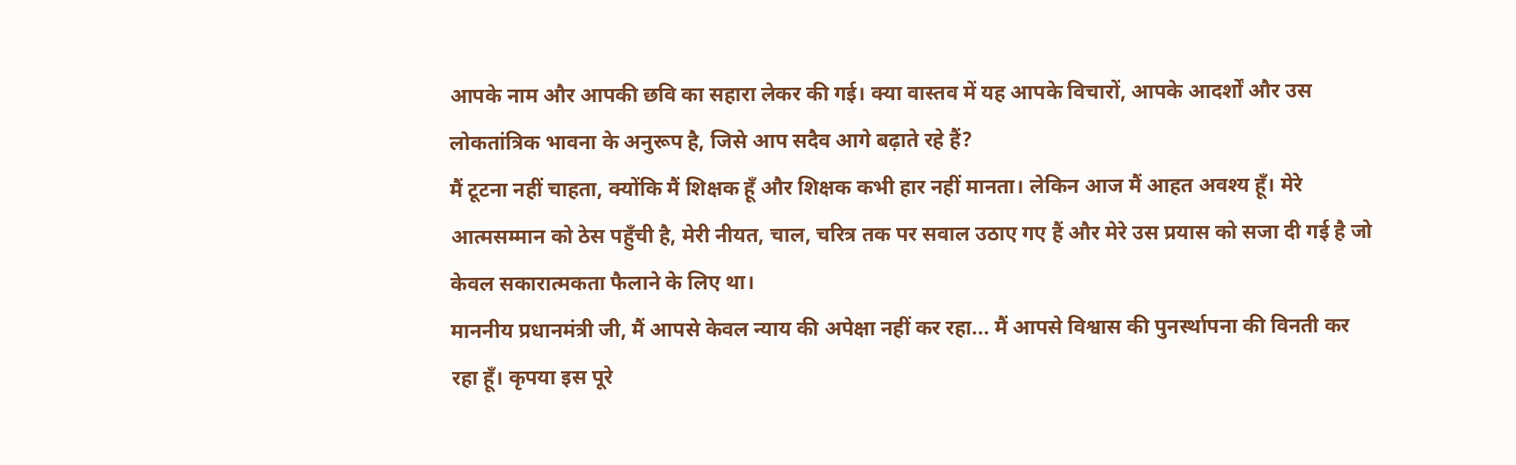आपके नाम और आपकी छवि का सहारा लेकर की गई। क्या वास्तव में यह आपके विचारों, आपके आदर्शों और उस लोकतांत्रिक भावना के अनुरूप है, जिसे आप सदैव आगे बढ़ाते रहे हैं?
मैं टूटना नहीं चाहता, क्योंकि मैं शिक्षक हूँ और शिक्षक कभी हार नहीं मानता। लेकिन आज मैं आहत अवश्य हूँ। मेरे आत्मसम्मान को ठेस पहुँची है, मेरी नीयत, चाल, चरित्र तक पर सवाल उठाए गए हैं और मेरे उस प्रयास को सजा दी गई है जो केवल सकारात्मकता फैलाने के लिए था।
माननीय प्रधानमंत्री जी, मैं आपसे केवल न्याय की अपेक्षा नहीं कर रहा... मैं आपसे विश्वास की पुनर्स्थापना की विनती कर रहा हूँ। कृपया इस पूरे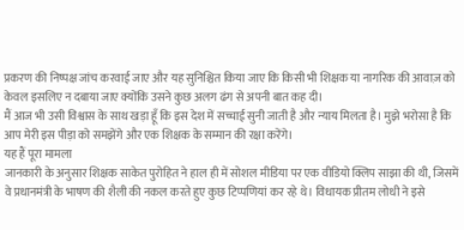प्रकरण की निष्पक्ष जांच करवाई जाए और यह सुनिश्चित किया जाए कि किसी भी शिक्षक या नागरिक की आवाज़ को केवल इसलिए न दबाया जाए क्योंकि उसने कुछ अलग ढंग से अपनी बात कह दी।
मैं आज भी उसी विश्वास के साथ खड़ा हूँ कि इस देश में सच्चाई सुनी जाती है और न्याय मिलता है। मुझे भरोसा है कि आप मेरी इस पीड़ा को समझेंगे और एक शिक्षक के सम्मान की रक्षा करेंगे।
यह हैं पूरा मामला
जानकारी के अनुसार शिक्षक साकेत पुरोहित ने हाल ही में सोशल मीडिया पर एक वीडियो क्लिप साझा की थी, जिसमें वे प्रधानमंत्री के भाषण की शैली की नकल करते हुए कुछ टिप्पणियां कर रहे थे। विधायक प्रीतम लोधी ने इसे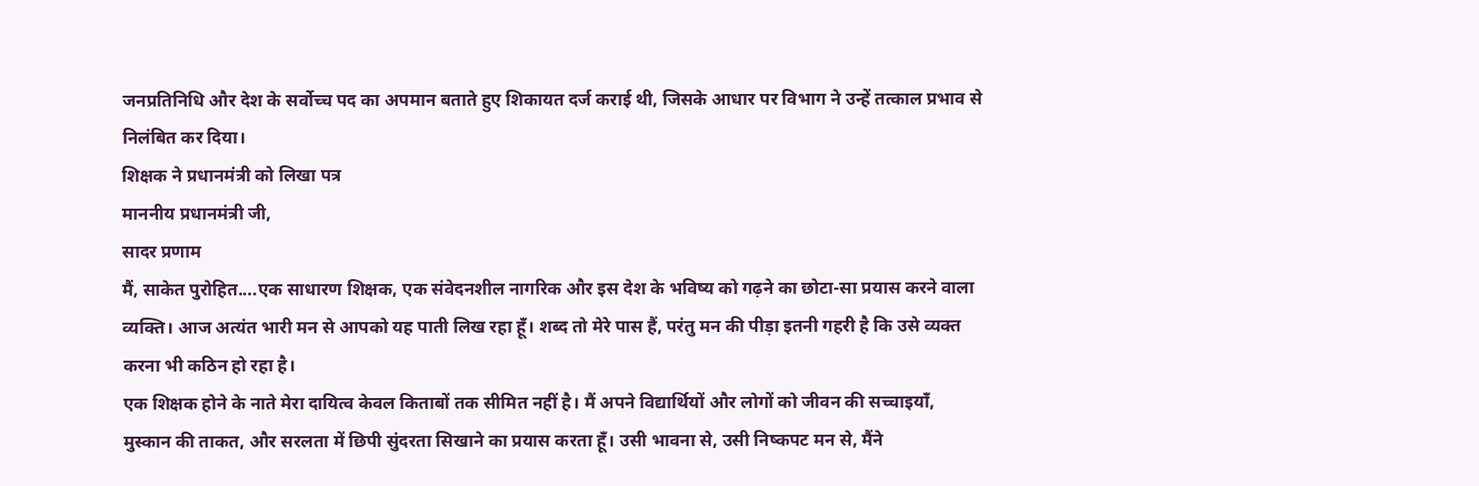जनप्रतिनिधि और देश के सर्वोच्च पद का अपमान बताते हुए शिकायत दर्ज कराई थी, जिसके आधार पर विभाग ने उन्हें तत्काल प्रभाव से निलंबित कर दिया।
शिक्षक ने प्रधानमंत्री को लिखा पत्र
माननीय प्रधानमंत्री जी,
सादर प्रणाम
मैं, साकेत पुरोहित....एक साधारण शिक्षक, एक संवेदनशील नागरिक और इस देश के भविष्य को गढ़ने का छोटा-सा प्रयास करने वाला व्यक्ति। आज अत्यंत भारी मन से आपको यह पाती लिख रहा हूँ। शब्द तो मेरे पास हैं, परंतु मन की पीड़ा इतनी गहरी है कि उसे व्यक्त करना भी कठिन हो रहा है।
एक शिक्षक होने के नाते मेरा दायित्व केवल किताबों तक सीमित नहीं है। मैं अपने विद्यार्थियों और लोगों को जीवन की सच्चाइयाँ, मुस्कान की ताकत, और सरलता में छिपी सुंदरता सिखाने का प्रयास करता हूँ। उसी भावना से, उसी निष्कपट मन से, मैंने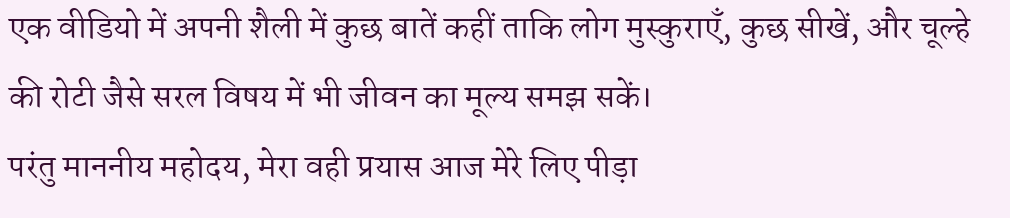एक वीडियो में अपनी शैली में कुछ बातें कहीं ताकि लोग मुस्कुराएँ, कुछ सीखें, और चूल्हे की रोटी जैसे सरल विषय में भी जीवन का मूल्य समझ सकें।
परंतु माननीय महोदय, मेरा वही प्रयास आज मेरे लिए पीड़ा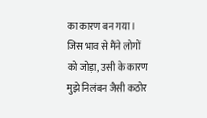का कारण बन गया। जिस भाव से मैंने लोगों को जोड़ा, उसी के कारण मुझे निलंबन जैसी कठोर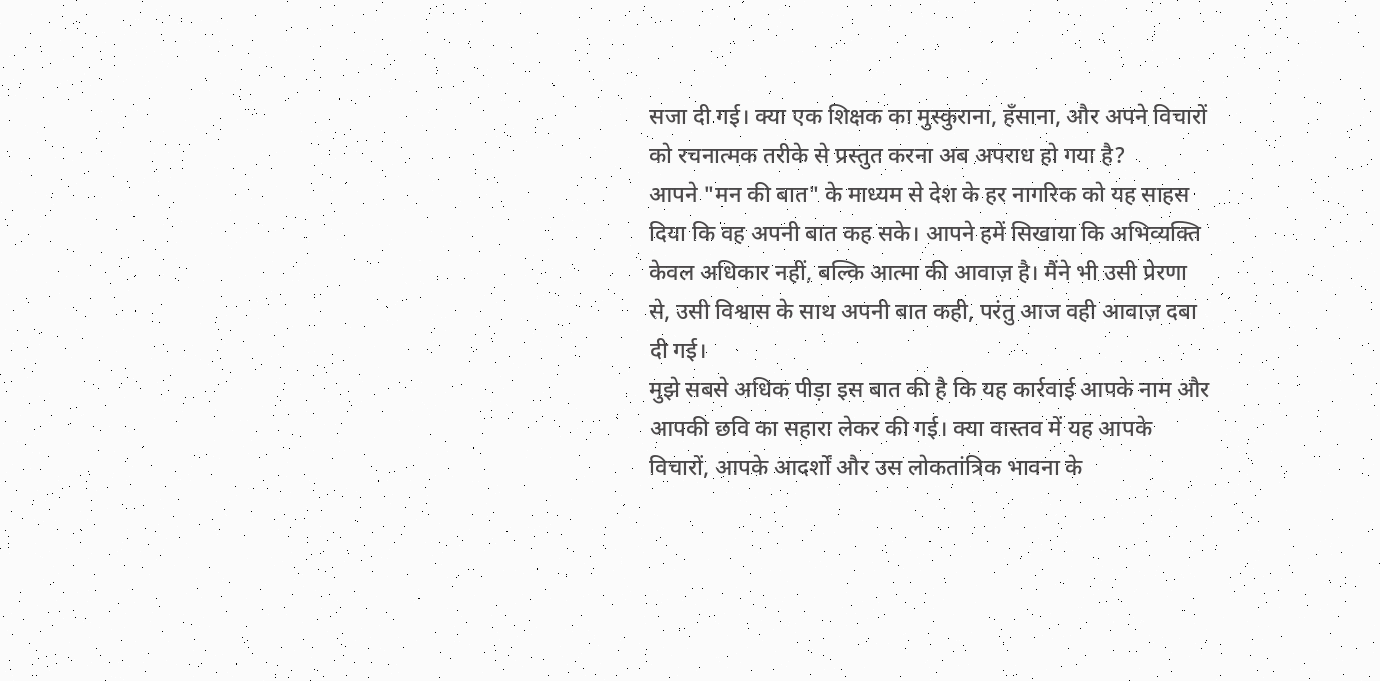सजा दी गई। क्या एक शिक्षक का मुस्कुराना, हँसाना, और अपने विचारों को रचनात्मक तरीके से प्रस्तुत करना अब अपराध हो गया है?
आपने "मन की बात" के माध्यम से देश के हर नागरिक को यह साहस दिया कि वह अपनी बात कह सके। आपने हमें सिखाया कि अभिव्यक्ति केवल अधिकार नहीं, बल्कि आत्मा की आवाज़ है। मैंने भी उसी प्रेरणा से, उसी विश्वास के साथ अपनी बात कही, परंतु आज वही आवाज़ दबा दी गई।
मुझे सबसे अधिक पीड़ा इस बात की है कि यह कार्रवाई आपके नाम और आपकी छवि का सहारा लेकर की गई। क्या वास्तव में यह आपके विचारों, आपके आदर्शों और उस लोकतांत्रिक भावना के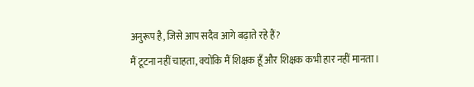अनुरूप है, जिसे आप सदैव आगे बढ़ाते रहे हैं?
मैं टूटना नहीं चाहता, क्योंकि मैं शिक्षक हूँ और शिक्षक कभी हार नहीं मानता।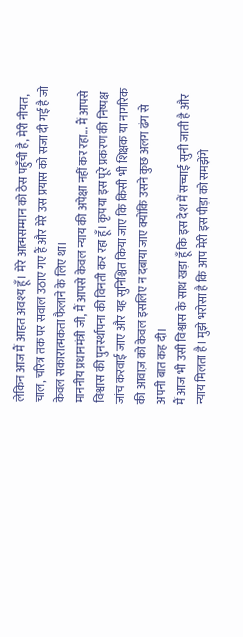लेकिन आज मैं आहत अवश्य हूँ। मेरे आत्मसम्मान को ठेस पहुँची है, मेरी नीयत, चाल, चरित्र तक पर सवाल उठाए गए हैं और मेरे उस प्रयास को सजा दी गई है जो केवल सकारात्मकता फैलाने के लिए था।
माननीय प्रधानमंत्री जी, मैं आपसे केवल न्याय की अपेक्षा नहीं कर रहा... मैं आपसे विश्वास की पुनर्स्थापना की विनती कर रहा हूँ। कृपया इस पूरे प्रकरण की निष्पक्ष जांच करवाई जाए और यह सुनिश्चित किया जाए कि किसी भी शिक्षक या नागरिक की आवाज़ को केवल इसलिए न दबाया जाए क्योंकि उसने कुछ अलग ढंग से अपनी बात कह दी।
मैं आज भी उसी विश्वास के साथ खड़ा हूँ कि इस देश में सच्चाई सुनी जाती है और न्याय मिलता है। मुझे भरोसा है कि आप मेरी इस पीड़ा को समझेंगे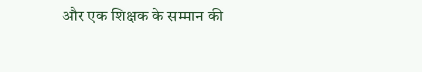और एक शिक्षक के सम्मान की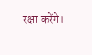रक्षा करेंगे।